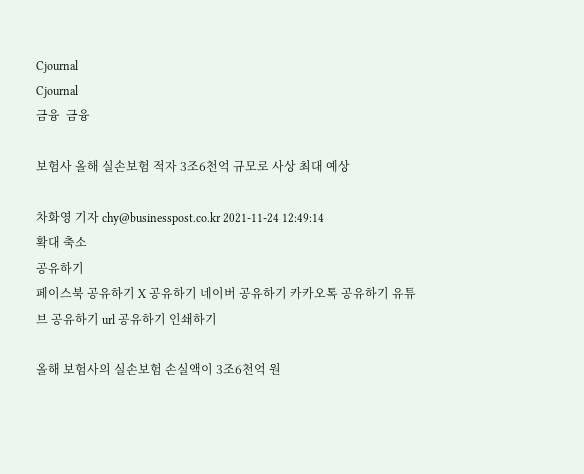Cjournal
Cjournal
금융  금융

보험사 올해 실손보험 적자 3조6천억 규모로 사상 최대 예상

차화영 기자 chy@businesspost.co.kr 2021-11-24 12:49:14
확대 축소
공유하기
페이스북 공유하기 X 공유하기 네이버 공유하기 카카오톡 공유하기 유튜브 공유하기 url 공유하기 인쇄하기

올해 보험사의 실손보험 손실액이 3조6천억 원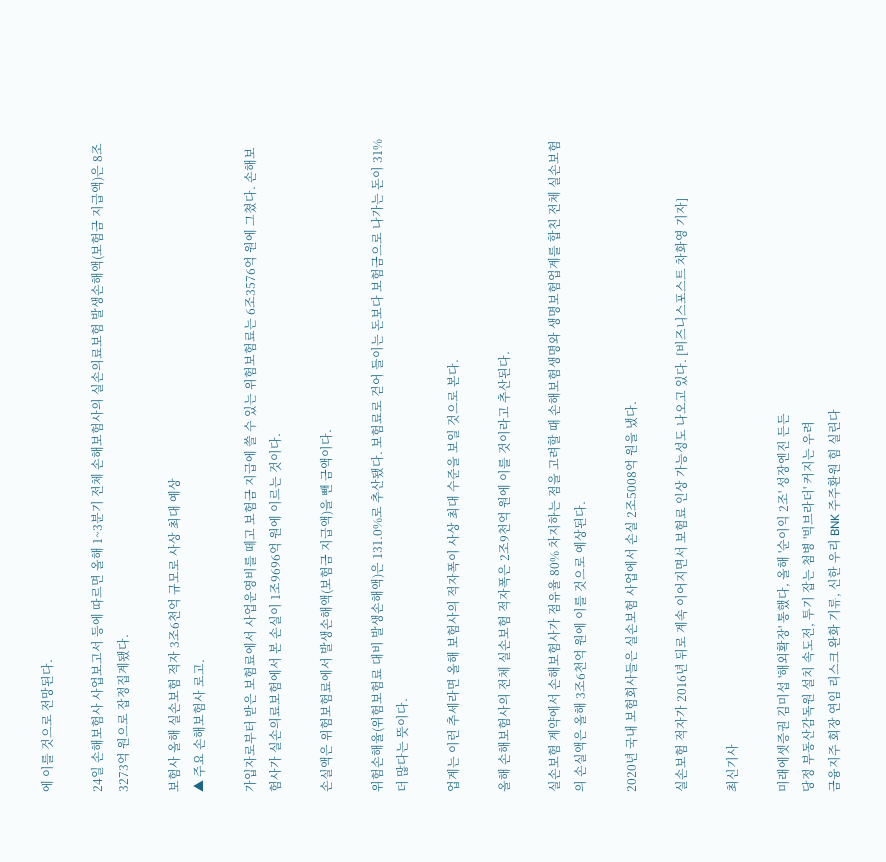에 이를 것으로 전망된다.

24일 손해보험사 사업보고서 등에 따르면 올해 1~3분기 전체 손해보험사의 실손의료보험 발생손해액(보험금 지급액)은 8조3273억 원으로 잡정집계됐다.

보험사 올해 실손보험 적자 3조6천억 규모로 사상 최대 예상
▲ 주요 손해보험사 로고.

가입자로부터 받은 보험료에서 사업운영비를 떼고 보험금 지급에 쓸 수 있는 위험보험료는 6조3576억 원에 그쳤다. 손해보험사가 실손의료보험에서 본 손실이 1조9696억 원에 이르는 것이다.

손실액은 위험보험료에서 발생손해액(보험금 지급액)을 뺀 금액이다.

위험손해율(위험보험료 대비 발생손해액)은 131.0%로 추산됐다. 보험료로 걷어 들이는 돈보다 보험금으로 나가는 돈이 31% 더 많다는 뜻이다.

업계는 이런 추세라면 올해 보험사의 적자폭이 사상 최대 수준을 보일 것으로 본다.

올해 손해보험사의 전체 실손보험 적자폭은 2조9천억 원에 이를 것이라고 추산된다.

실손보험 계약에서 손해보험사가 점유율 80% 차지하는 점을 고려할 때 손해보험생명와 생명보험업계를 합친 전체 실손보험의 손실액은 올해 3조6천억 원에 이를 것으로 예상된다.

2020년 국내 보험회사들은 실손보험 사업에서 손실 2조5008억 원을 냈다.

실손보험 적자가 2016년 뒤로 계속 이어지면서 보험료 인상 가능성도 나오고 있다. [비즈니스포스트 차화영 기자]

최신기사

미래에셋증권 김미섭 '해외확장' 통했다, 올해 '순이익 2조' 성장엔진 든든
당정 부동산감독원 설치 속도전, 투기 잡는 첨병 '빅브라더' 커지는 우려
금융지주 회장 연임 리스크 완화 기류, 신한 우리 BNK 주주환원 힘 실린다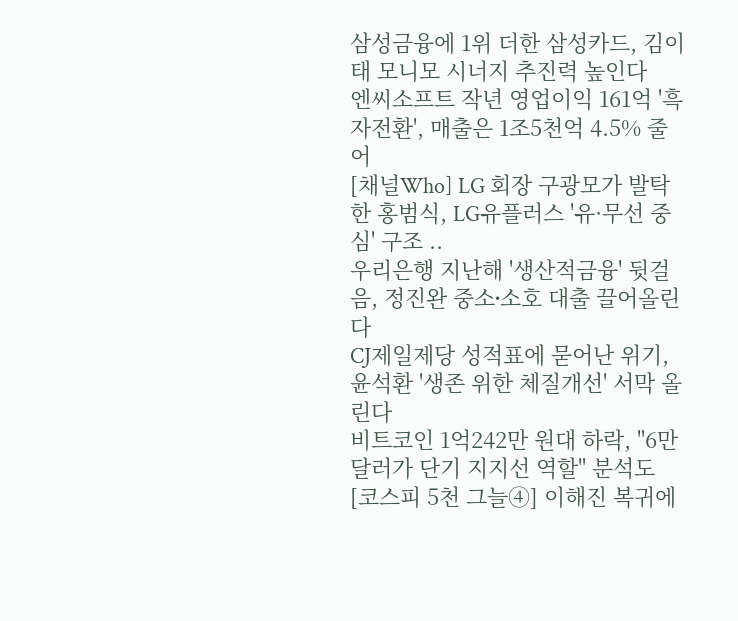삼성금융에 1위 더한 삼성카드, 김이태 모니모 시너지 추진력 높인다
엔씨소프트 작년 영업이익 161억 '흑자전환', 매출은 1조5천억 4.5% 줄어
[채널Who] LG 회장 구광모가 발탁한 홍범식, LG유플러스 '유·무선 중심' 구조 ..
우리은행 지난해 '생산적금융' 뒷걸음, 정진완 중소ᐧ소호 대출 끌어올린다
CJ제일제당 성적표에 묻어난 위기, 윤석환 '생존 위한 체질개선' 서막 올린다
비트코인 1억242만 원대 하락, "6만 달러가 단기 지지선 역할" 분석도
[코스피 5천 그늘④] 이해진 복귀에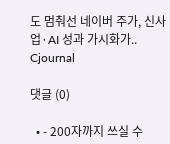도 멈춰선 네이버 주가, 신사업·AI 성과 가시화가..
Cjournal

댓글 (0)

  • - 200자까지 쓰실 수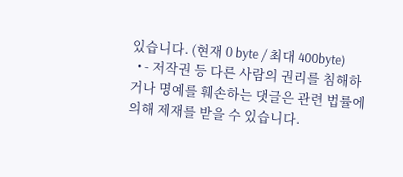있습니다. (현재 0 byte / 최대 400byte)
  • - 저작권 등 다른 사람의 권리를 침해하거나 명예를 훼손하는 댓글은 관련 법률에 의해 제재를 받을 수 있습니다.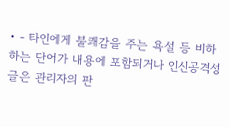• - 타인에게 불쾌감을 주는 욕설 등 비하하는 단어가 내용에 포함되거나 인신공격성 글은 관리자의 판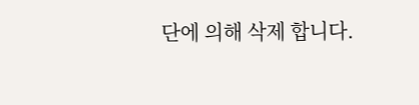단에 의해 삭제 합니다.